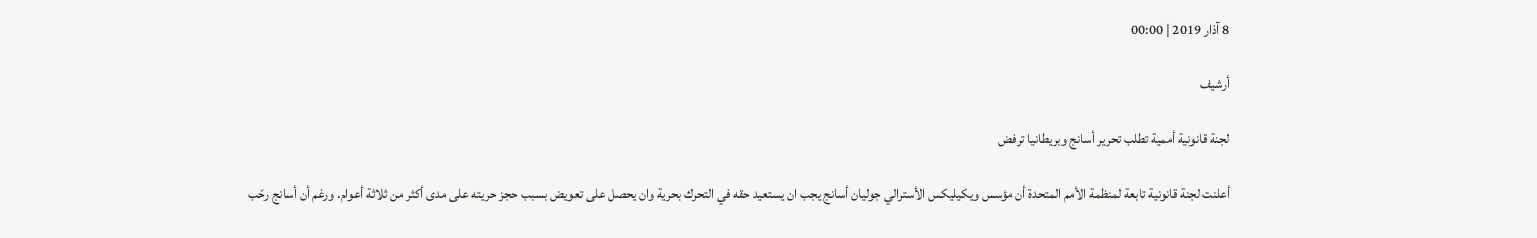8 آذار 2019 | 00:00

أرشيف

لجنة قانونية أممية تطلب تحرير أسانج وبريطانيا ترفض

أعلنت لجنة قانونية تابعة لمنظمة الأمم المتحدة أن مؤسس ويكيليكس الأسترالي جوليان أسانج يجب ان يستعيد حقه في التحرك بحرية وان يحصل على تعويض بسبب حجز حريته على مدى أكثر من ثلاثة أعوام. ورغم أن أسانج رحّب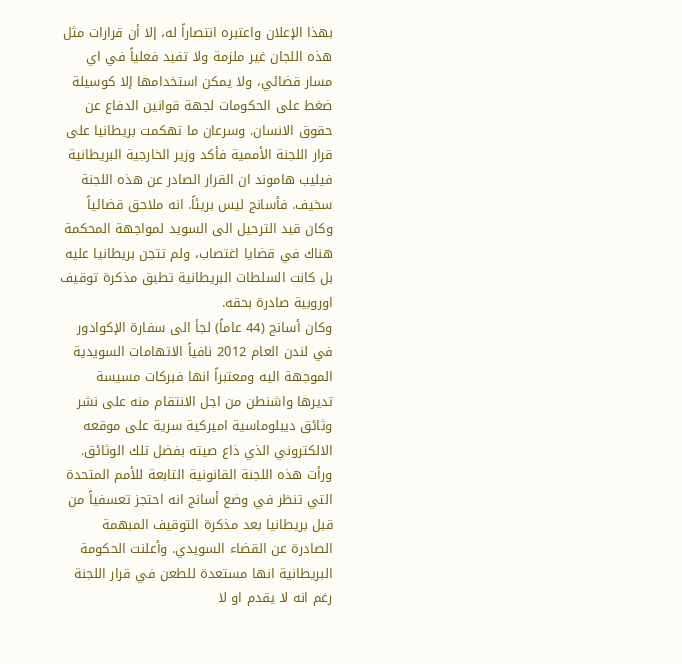بهذا الإعلان واعتبره انتصاراً له، إلا أن قرارات مثل هذه اللجان غير ملزمة ولا تفيد فعلياً في اي مسار قضائي، ولا يمكن استخدامها إلا كوسيلة ضغط على الحكومات لجهة قوانين الدفاع عن حقوق الانسان. وسرعان ما تهكمت بريطانيا على قرار اللجنة الأممية فأكد وزير الخارجية البريطانية فيليب هاموند ان القرار الصادر عن هذه اللجنة سخيف. فأسانج ليس بريئاً. انه ملاحق قضائياً وكان قيد الترحيل الى السويد لمواجهة المحكمة هناك في قضايا اغتصاب، ولم تتجن بريطانيا عليه بل كانت السلطات البريطانية تطبق مذكرة توقيف اوروبية صادرة بحقه.
وكان أسانج (44 عاماً) لجأ الى سفارة الإكوادور في لندن العام 2012 نافياً الاتهامات السويدية الموجهة اليه ومعتبراً انها فبركات مسيسة تديرها واشنطن من اجل الانتقام منه على نشر وثائق ديبلوماسية اميركية سرية على موقعه الالكتروني الذي ذاع صيته بفضل تلك الوثائق.
ورأت هذه اللجنة القانونية التابعة للأمم المتحدة التي تنظر في وضع أسانج انه احتجز تعسفياً من قبل بريطانيا بعد مذكرة التوقيف المبهمة الصادرة عن القضاء السويدي. وأعلنت الحكومة البريطانية انها مستعدة للطعن في قرار اللجنة رغم انه لا يقدم او لا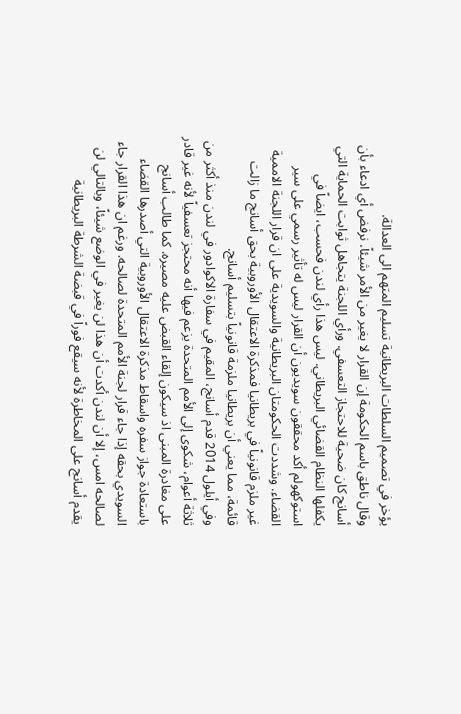يؤخر في تصميم السلطات البريطانية تسليم المتهم الى العدالة.
وقال ناطق باسم الحكومة إن القرار لا يغير من الأمر شيئاً. نرفض أي ادعاء بأن أسانج كان ضحية للاحتجاز التعسفي. ورأي اللجنة يتجاهل ثوابت الحماية التي يكفلها النظام القضائي البريطاني. ليس هذا رأي لندن فحسب، ايضاً في استوكهولم أكد محققون سويديون أن القرار ليس له تأثير رسمي على سير القضاء. وشددت الحكومتان البريطانية والسويدية على ان قرار اللجنة الاممية غير ملزم قانونياً في بريطانيا فمذكرة الاعتقال الأوروبية بحق أسانج ما زالت قائمة، مما يعني أن بريطانيا ملزمة قانونياً بتسليم أسانج.
وفي أيلول 2014 قدم أسانج، المقيم في سفارة الاكوادور في لندن منذ أكثر من ثلاثة أعوام، شكوى إلى الأمم المتحدة يزعم فيها أنه محتجز تعسفياً لأنه غير قادر على مغادرة المبنى اذ سيكون إلقاء القبض عليه مصيره. كما طالب أسانج باستعادة جواز سفره واسقاط مذكرة الاعتقال الأوروبية التي أصدرها القضاء السويدي بحقه إذا جاء قرار لجنة الأمم المتحدة لصالحه. ورغم ان هذا القرار جاء لصالحه امس، إلا أن لندن أكدت أن هذا لن يغير في الوضع شيئاً، وبالتالي لن يقدم أسانج على المخاطرة لأنه سيقع فوراً في قبضة الشرطة البريطانية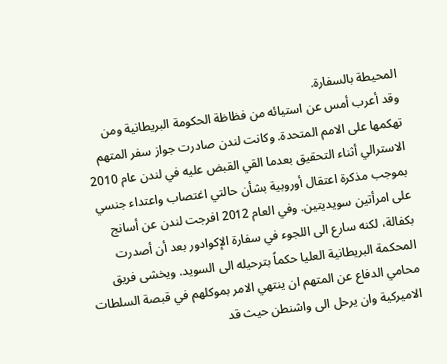المحيطة بالسفارة.
وقد أعرب أمس عن استيائه من فظاظة الحكومة البريطانية ومن تهكمها على الامم المتحدة. وكانت لندن صادرت جواز سفر المتهم الاسترالي أثناء التحقيق بعدما القي القبض عليه في لندن عام 2010 بموجب مذكرة اعتقال أوروبية بشأن حالتي اغتصاب واعتداء جنسي على امرأتين سويديتين. وفي العام 2012 افرجت لندن عن أسانج بكفالة، لكنه سارع الى اللجوء في سفارة الإكوادور بعد أن أصدرت المحكمة البريطانية العليا حكماً بترحيله الى السويد. ويخشى فريق محامي الدفاع عن المتهم ان ينتهي الامر بموكلهم في قبصة السلطات الاميركية وان يرحل الى واشنطن حيث قد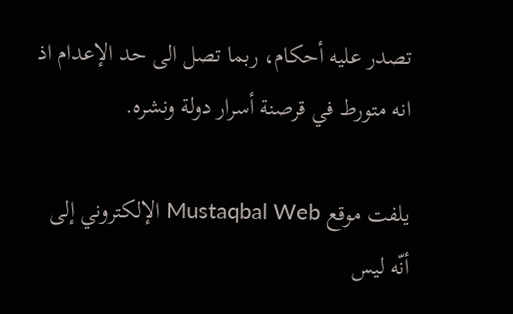تصدر عليه أحكام، ربما تصل الى حد الإعدام اذ انه متورط في قرصنة أسرار دولة ونشره.

يلفت موقع Mustaqbal Web الإلكتروني إلى أنّه ليس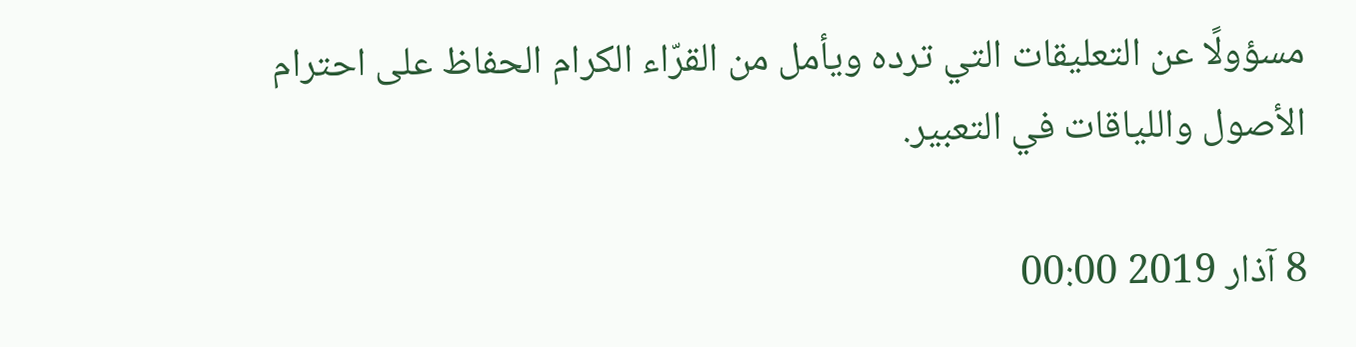مسؤولًا عن التعليقات التي ترده ويأمل من القرّاء الكرام الحفاظ على احترام الأصول واللياقات في التعبير.

8 آذار 2019 00:00